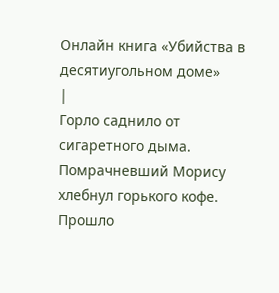Онлайн книга «Убийства в десятиугольном доме»
|
Горло саднило от сигаретного дыма. Помрачневший Морису хлебнул горького кофе. Прошло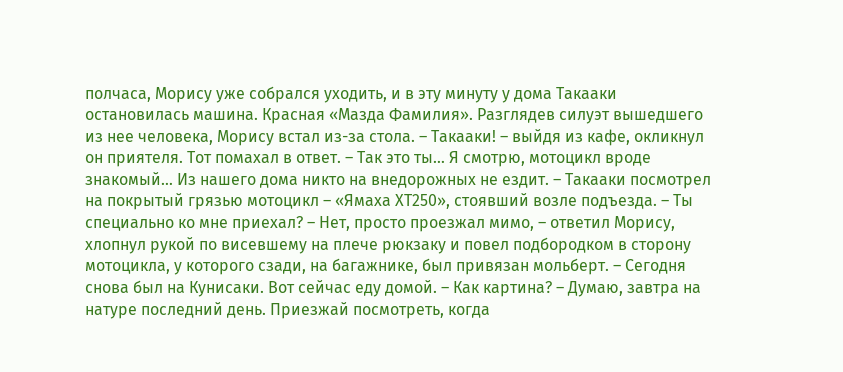полчаса, Морису уже собрался уходить, и в эту минуту у дома Такааки остановилась машина. Красная «Мазда Фамилия». Разглядев силуэт вышедшего из нее человека, Морису встал из-за стола. – Такааки! – выйдя из кафе, окликнул он приятеля. Тот помахал в ответ. – Так это ты… Я смотрю, мотоцикл вроде знакомый… Из нашего дома никто на внедорожных не ездит. – Такааки посмотрел на покрытый грязью мотоцикл – «Ямаха ХТ250», стоявший возле подъезда. – Ты специально ко мне приехал? – Нет, просто проезжал мимо, – ответил Морису, хлопнул рукой по висевшему на плече рюкзаку и повел подбородком в сторону мотоцикла, у которого сзади, на багажнике, был привязан мольберт. – Сегодня снова был на Кунисаки. Вот сейчас еду домой. – Как картина? – Думаю, завтра на натуре последний день. Приезжай посмотреть, когда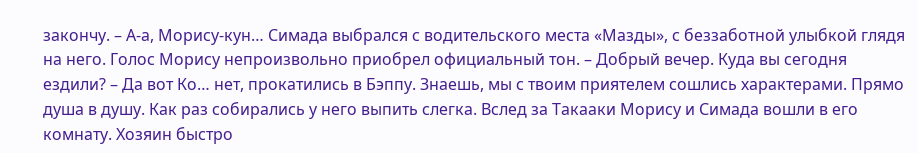закончу. – А-а, Морису-кун… Симада выбрался с водительского места «Мазды», с беззаботной улыбкой глядя на него. Голос Морису непроизвольно приобрел официальный тон. – Добрый вечер. Куда вы сегодня ездили? – Да вот Ко… нет, прокатились в Бэппу. Знаешь, мы с твоим приятелем сошлись характерами. Прямо душа в душу. Как раз собирались у него выпить слегка. Вслед за Такааки Морису и Симада вошли в его комнату. Хозяин быстро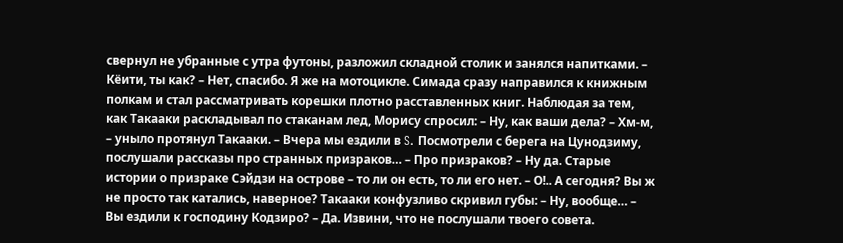свернул не убранные с утра футоны, разложил складной столик и занялся напитками. – Кёити, ты как? – Нет, спасибо. Я же на мотоцикле. Симада сразу направился к книжным полкам и стал рассматривать корешки плотно расставленных книг. Наблюдая за тем, как Такааки раскладывал по стаканам лед, Морису спросил: – Ну, как ваши дела? – Хм-м, – уныло протянул Такааки. – Вчера мы ездили в S. Посмотрели с берега на Цунодзиму, послушали рассказы про странных призраков… – Про призраков? – Ну да. Старые истории о призраке Сэйдзи на острове – то ли он есть, то ли его нет. – О!.. А сегодня? Вы ж не просто так катались, наверное? Такааки конфузливо скривил губы: – Ну, вообще… – Вы ездили к господину Кодзиро? – Да. Извини, что не послушали твоего совета.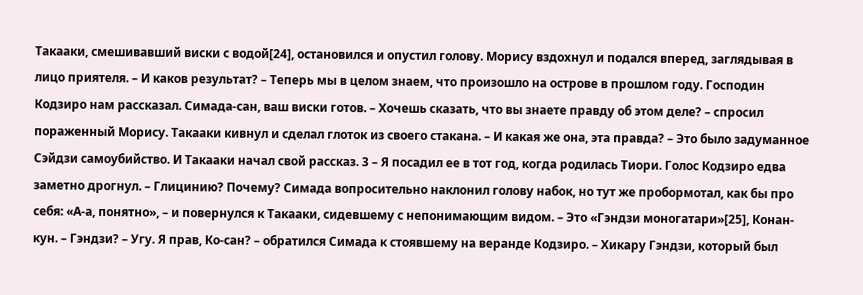Такааки, смешивавший виски с водой[24], остановился и опустил голову. Морису вздохнул и подался вперед, заглядывая в лицо приятеля. – И каков результат? – Теперь мы в целом знаем, что произошло на острове в прошлом году. Господин Кодзиро нам рассказал. Симада-сан, ваш виски готов. – Хочешь сказать, что вы знаете правду об этом деле? – спросил пораженный Морису. Такааки кивнул и сделал глоток из своего стакана. – И какая же она, эта правда? – Это было задуманное Сэйдзи самоубийство. И Такааки начал свой рассказ. 3 – Я посадил ее в тот год, когда родилась Тиори. Голос Кодзиро едва заметно дрогнул. – Глицинию? Почему? Симада вопросительно наклонил голову набок, но тут же пробормотал, как бы про себя: «А-а, понятно», – и повернулся к Такааки, сидевшему с непонимающим видом. – Это «Гэндзи моногатари»[25], Конан-кун. – Гэндзи? – Угу. Я прав, Ко-сан? – обратился Симада к стоявшему на веранде Кодзиро. – Хикару Гэндзи, который был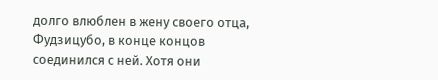долго влюблен в жену своего отца, Фудзицубо, в конце концов соединился с ней. Хотя они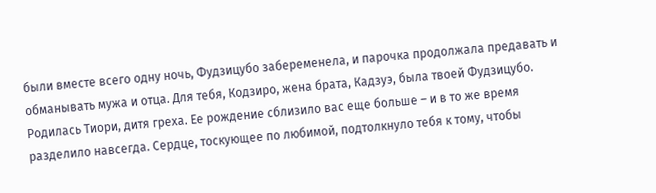были вместе всего одну ночь, Фудзицубо забеременела, и парочка продолжала предавать и обманывать мужа и отца. Для тебя, Кодзиро, жена брата, Кадзуэ, была твоей Фудзицубо. Родилась Тиори, дитя греха. Ее рождение сблизило вас еще больше – и в то же время разделило навсегда. Сердце, тоскующее по любимой, подтолкнуло тебя к тому, чтобы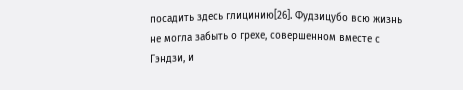посадить здесь глицинию[26]. Фудзицубо всю жизнь не могла забыть о грехе, совершенном вместе с Гэндзи, и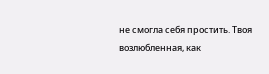не смогла себя простить. Твоя возлюбленная, как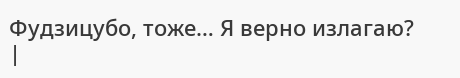Фудзицубо, тоже… Я верно излагаю? |